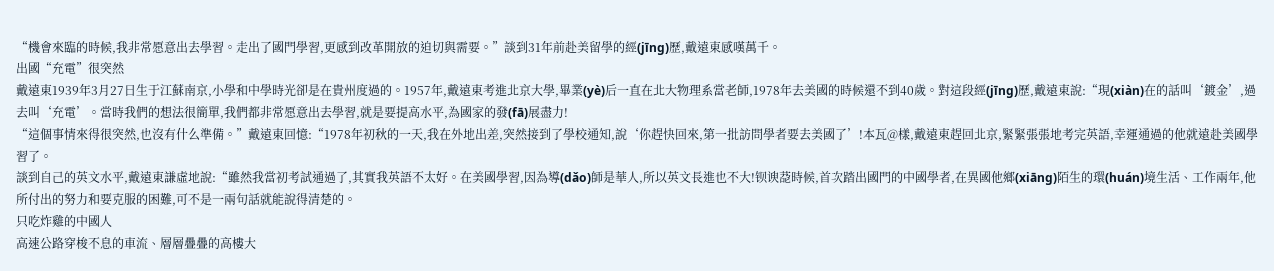“機會來臨的時候,我非常愿意出去學習。走出了國門學習,更感到改革開放的迫切與需要。”談到31年前赴美留學的經(jīng)歷,戴遠東感嘆萬千。
出國“充電”很突然
戴遠東1939年3月27日生于江蘇南京,小學和中學時光卻是在貴州度過的。1957年,戴遠東考進北京大學,畢業(yè)后一直在北大物理系當老師,1978年去美國的時候還不到40歲。對這段經(jīng)歷,戴遠東說:“現(xiàn)在的話叫‘鍍金’,過去叫‘充電’。當時我們的想法很簡單,我們都非常愿意出去學習,就是要提高水平,為國家的發(fā)展盡力!
“這個事情來得很突然,也沒有什么準備。”戴遠東回憶:“1978年初秋的一天,我在外地出差,突然接到了學校通知,說‘你趕快回來,第一批訪問學者要去美國了’!本瓦@樣,戴遠東趕回北京,緊緊張張地考完英語,幸運通過的他就遠赴美國學習了。
談到自己的英文水平,戴遠東謙虛地說:“雖然我當初考試通過了,其實我英語不太好。在美國學習,因為導(dǎo)師是華人,所以英文長進也不大!钡谀莻時候,首次踏出國門的中國學者,在異國他鄉(xiāng)陌生的環(huán)境生活、工作兩年,他所付出的努力和要克服的困難,可不是一兩句話就能說得清楚的。
只吃炸雞的中國人
高速公路穿梭不息的車流、層層疊疊的高樓大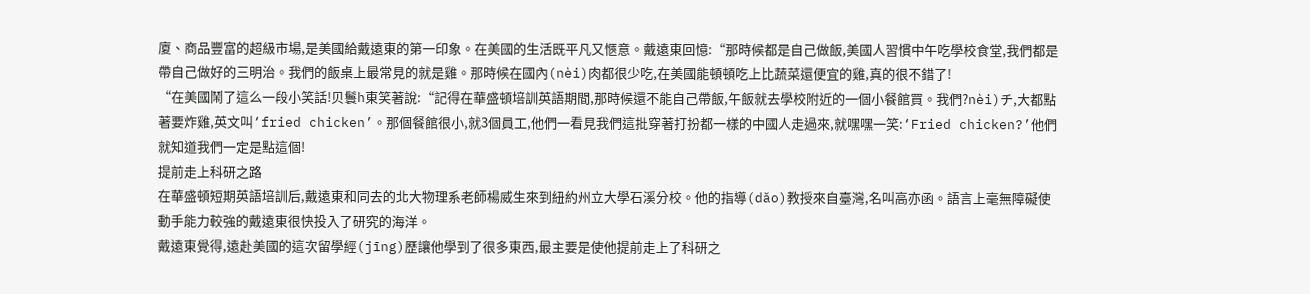廈、商品豐富的超級市場,是美國給戴遠東的第一印象。在美國的生活既平凡又愜意。戴遠東回憶:“那時候都是自己做飯,美國人習慣中午吃學校食堂,我們都是帶自己做好的三明治。我們的飯桌上最常見的就是雞。那時候在國內(nèi)肉都很少吃,在美國能頓頓吃上比蔬菜還便宜的雞,真的很不錯了!
“在美國鬧了這么一段小笑話!贝鬟h東笑著說:“記得在華盛頓培訓英語期間,那時候還不能自己帶飯,午飯就去學校附近的一個小餐館買。我們?nèi)チ,大都點著要炸雞,英文叫‘fried chicken’。那個餐館很小,就3個員工,他們一看見我們這批穿著打扮都一樣的中國人走過來,就嘿嘿一笑:‘Fried chicken?’他們就知道我們一定是點這個!
提前走上科研之路
在華盛頓短期英語培訓后,戴遠東和同去的北大物理系老師楊威生來到紐約州立大學石溪分校。他的指導(dǎo)教授來自臺灣,名叫高亦函。語言上毫無障礙使動手能力較強的戴遠東很快投入了研究的海洋。
戴遠東覺得,遠赴美國的這次留學經(jīng)歷讓他學到了很多東西,最主要是使他提前走上了科研之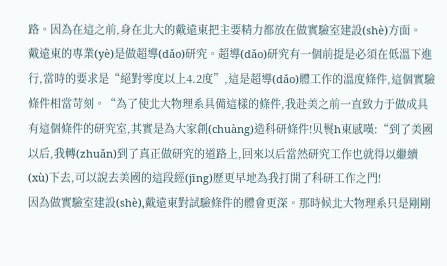路。因為在這之前,身在北大的戴遠東把主要精力都放在做實驗室建設(shè)方面。
戴遠東的專業(yè)是做超導(dǎo)研究。超導(dǎo)研究有一個前提是必須在低溫下進行,當時的要求是“絕對零度以上4.2度”,這是超導(dǎo)體工作的溫度條件,這個實驗條件相當苛刻。“為了使北大物理系具備這樣的條件,我赴美之前一直致力于做成具有這個條件的研究室,其實是為大家創(chuàng)造科研條件!贝鬟h東感嘆:“到了美國以后,我轉(zhuǎn)到了真正做研究的道路上,回來以后當然研究工作也就得以繼續(xù)下去,可以說去美國的這段經(jīng)歷更早地為我打開了科研工作之門!
因為做實驗室建設(shè),戴遠東對試驗條件的體會更深。那時候北大物理系只是剛剛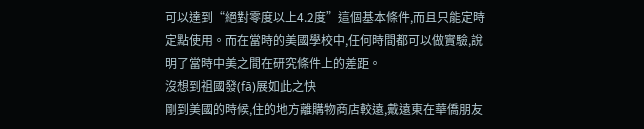可以達到“絕對零度以上4.2度”這個基本條件,而且只能定時定點使用。而在當時的美國學校中,任何時間都可以做實驗,說明了當時中美之間在研究條件上的差距。
沒想到祖國發(fā)展如此之快
剛到美國的時候,住的地方離購物商店較遠,戴遠東在華僑朋友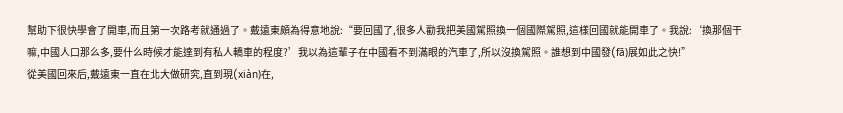幫助下很快學會了開車,而且第一次路考就通過了。戴遠東頗為得意地說:“要回國了,很多人勸我把美國駕照換一個國際駕照,這樣回國就能開車了。我說:‘換那個干嘛,中國人口那么多,要什么時候才能達到有私人轎車的程度?’我以為這輩子在中國看不到滿眼的汽車了,所以沒換駕照。誰想到中國發(fā)展如此之快!”
從美國回來后,戴遠東一直在北大做研究,直到現(xiàn)在,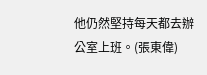他仍然堅持每天都去辦公室上班。(張東偉)